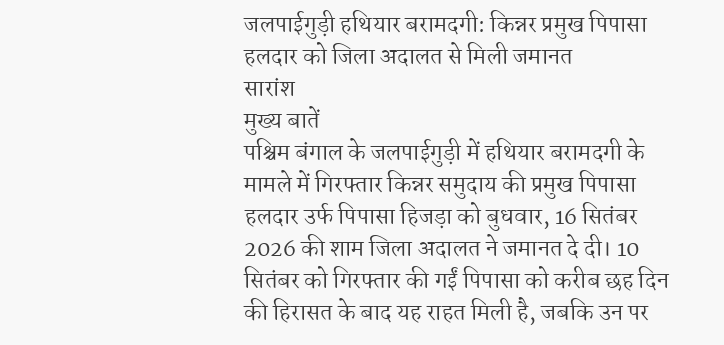जलपाईगुड़ी हथियार बरामदगी: किन्नर प्रमुख पिपासा हलदार को जिला अदालत से मिली जमानत
सारांश
मुख्य बातें
पश्चिम बंगाल के जलपाईगुड़ी में हथियार बरामदगी के मामले में गिरफ्तार किन्नर समुदाय की प्रमुख पिपासा हलदार उर्फ पिपासा हिजड़ा को बुधवार, 16 सितंबर 2026 की शाम जिला अदालत ने जमानत दे दी। 10 सितंबर को गिरफ्तार की गईं पिपासा को करीब छह दिन की हिरासत के बाद यह राहत मिली है, जबकि उन पर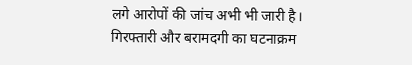लगे आरोपों की जांच अभी भी जारी है।
गिरफ्तारी और बरामदगी का घटनाक्रम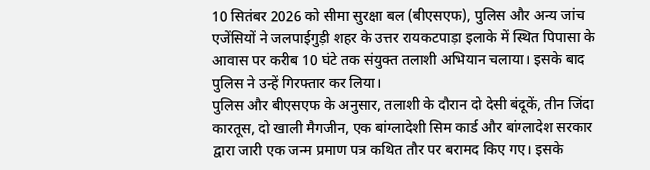10 सितंबर 2026 को सीमा सुरक्षा बल (बीएसएफ), पुलिस और अन्य जांच एजेंसियों ने जलपाईगुड़ी शहर के उत्तर रायकटपाड़ा इलाके में स्थित पिपासा के आवास पर करीब 10 घंटे तक संयुक्त तलाशी अभियान चलाया। इसके बाद पुलिस ने उन्हें गिरफ्तार कर लिया।
पुलिस और बीएसएफ के अनुसार, तलाशी के दौरान दो देसी बंदूकें, तीन जिंदा कारतूस, दो खाली मैगजीन, एक बांग्लादेशी सिम कार्ड और बांग्लादेश सरकार द्वारा जारी एक जन्म प्रमाण पत्र कथित तौर पर बरामद किए गए। इसके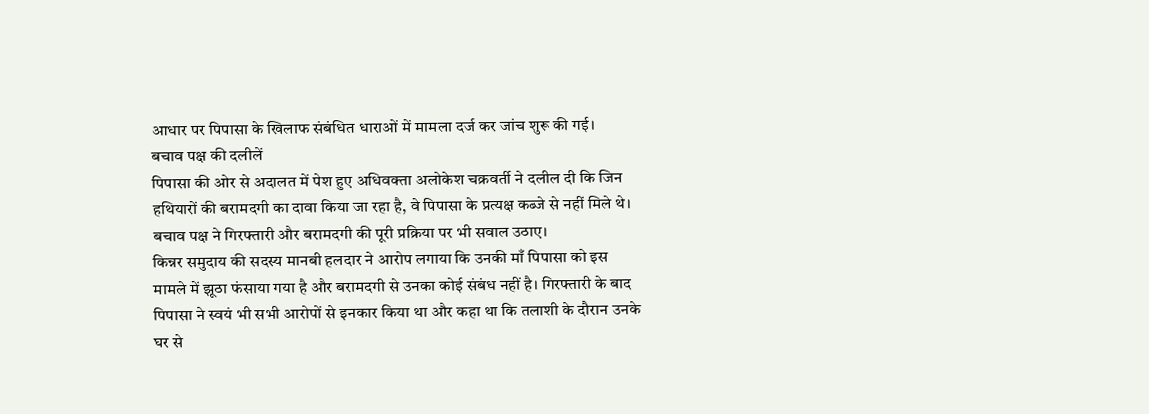आधार पर पिपासा के खिलाफ संबंधित धाराओं में मामला दर्ज कर जांच शुरू की गई।
बचाव पक्ष की दलीलें
पिपासा की ओर से अदालत में पेश हुए अधिवक्ता अलोकेश चक्रवर्ती ने दलील दी कि जिन हथियारों की बरामदगी का दावा किया जा रहा है, वे पिपासा के प्रत्यक्ष कब्जे से नहीं मिले थे। बचाव पक्ष ने गिरफ्तारी और बरामदगी की पूरी प्रक्रिया पर भी सवाल उठाए।
किन्नर समुदाय की सदस्य मानबी हलदार ने आरोप लगाया कि उनकी माँ पिपासा को इस मामले में झूठा फंसाया गया है और बरामदगी से उनका कोई संबंध नहीं है। गिरफ्तारी के बाद पिपासा ने स्वयं भी सभी आरोपों से इनकार किया था और कहा था कि तलाशी के दौरान उनके घर से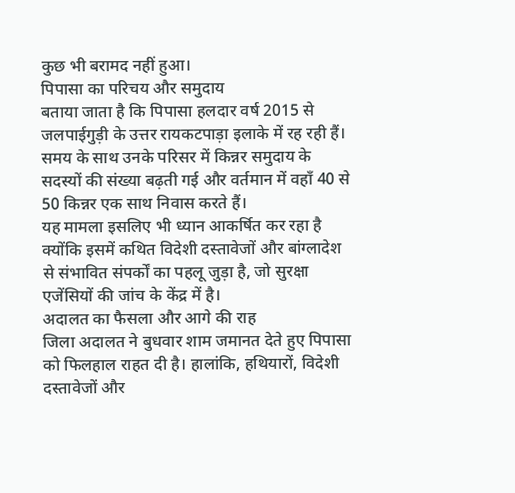कुछ भी बरामद नहीं हुआ।
पिपासा का परिचय और समुदाय
बताया जाता है कि पिपासा हलदार वर्ष 2015 से जलपाईगुड़ी के उत्तर रायकटपाड़ा इलाके में रह रही हैं। समय के साथ उनके परिसर में किन्नर समुदाय के सदस्यों की संख्या बढ़ती गई और वर्तमान में वहाँ 40 से 50 किन्नर एक साथ निवास करते हैं।
यह मामला इसलिए भी ध्यान आकर्षित कर रहा है क्योंकि इसमें कथित विदेशी दस्तावेजों और बांग्लादेश से संभावित संपर्कों का पहलू जुड़ा है, जो सुरक्षा एजेंसियों की जांच के केंद्र में है।
अदालत का फैसला और आगे की राह
जिला अदालत ने बुधवार शाम जमानत देते हुए पिपासा को फिलहाल राहत दी है। हालांकि, हथियारों, विदेशी दस्तावेजों और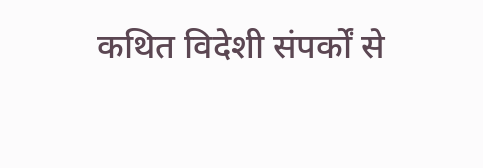कथित विदेशी संपर्कों से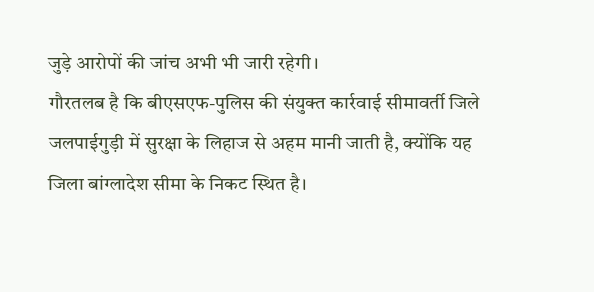जुड़े आरोपों की जांच अभी भी जारी रहेगी।
गौरतलब है कि बीएसएफ-पुलिस की संयुक्त कार्रवाई सीमावर्ती जिले जलपाईगुड़ी में सुरक्षा के लिहाज से अहम मानी जाती है, क्योंकि यह जिला बांग्लादेश सीमा के निकट स्थित है।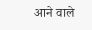आने वाले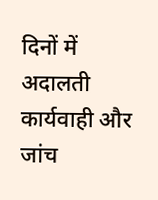दिनों में अदालती कार्यवाही और जांच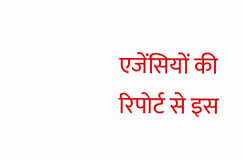एजेंसियों की रिपोर्ट से इस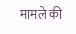मामले की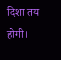दिशा तय होगी।